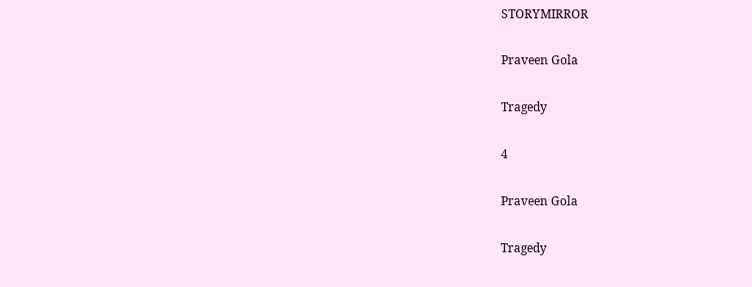STORYMIRROR

Praveen Gola

Tragedy

4

Praveen Gola

Tragedy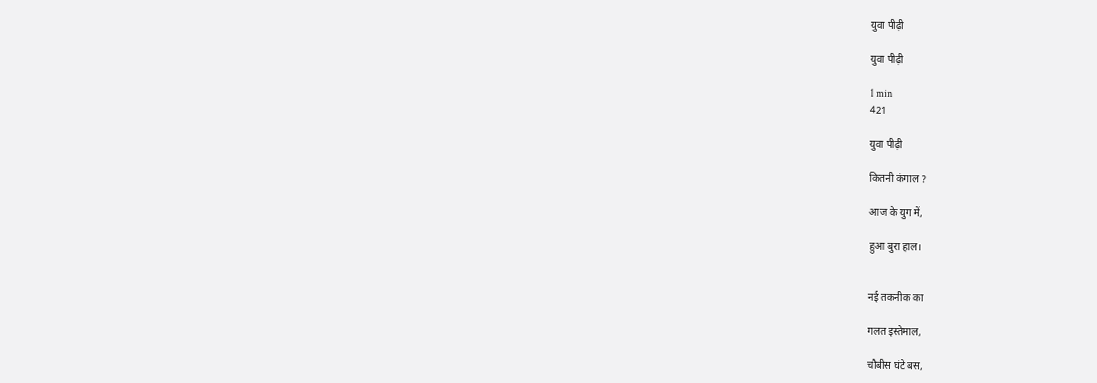युवा पीढ़ी

युवा पीढ़ी

1 min
421

युवा पीढ़ी

कितनी कंगाल ?

आज के युग में,

हुआ बुरा हाल।


नई तकनीक का

गलत इस्तेमाल,

चौबीस घंटे बस,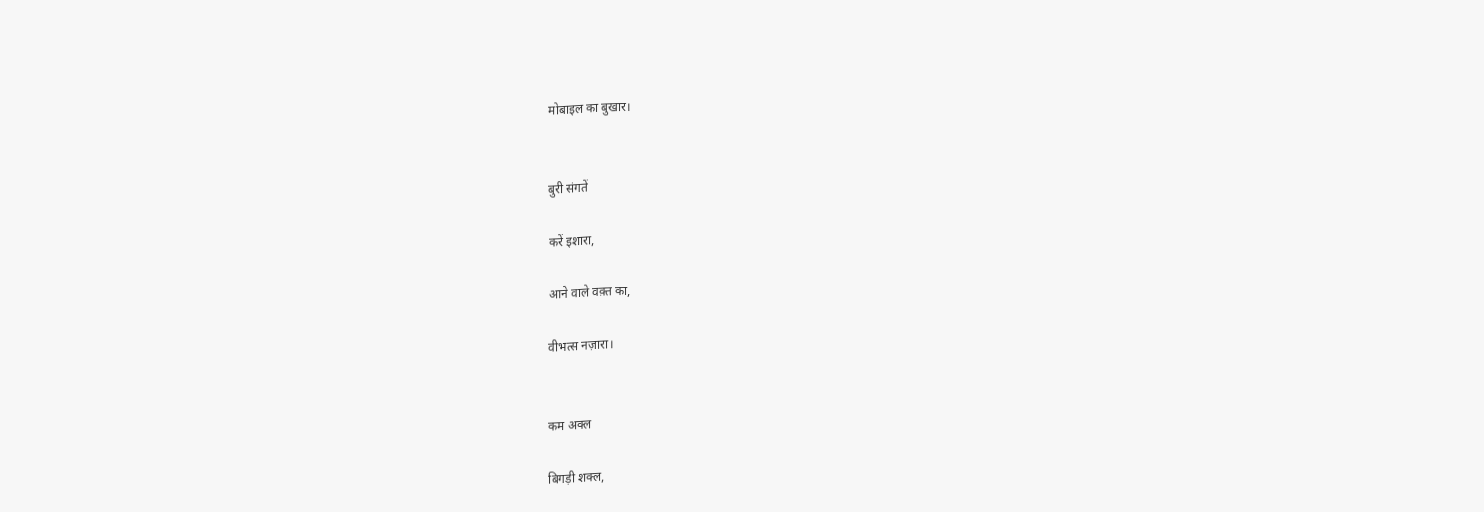मोबाइल का बुखार।


बुरी संगतें

करें इशारा,

आने वाले वक़्त का,

वीभत्स नज़ारा।


कम अक्ल

बिगड़ी शक्ल,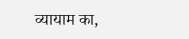व्यायाम का,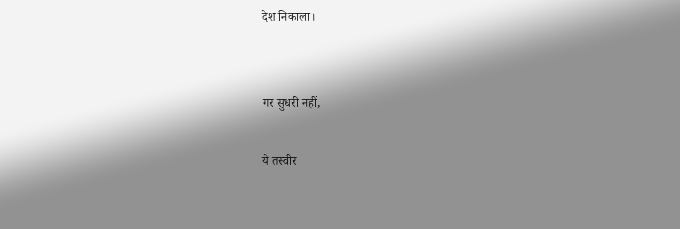देश निकाला।


गर सुधरी नहीं,

ये तस्वीर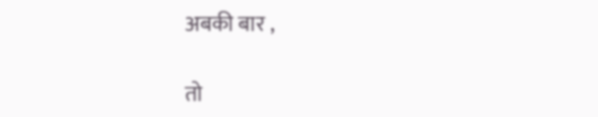अबकी बार ,

तो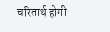चरितार्थ होगी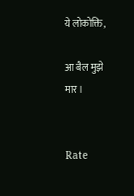ये लोकोक्ति,

आ बैल मुझे मार।


Rate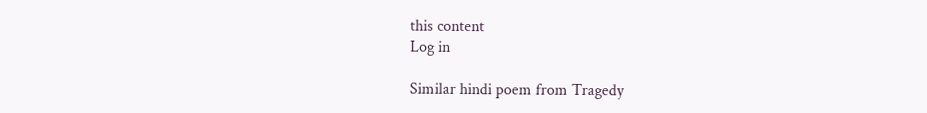this content
Log in

Similar hindi poem from Tragedy